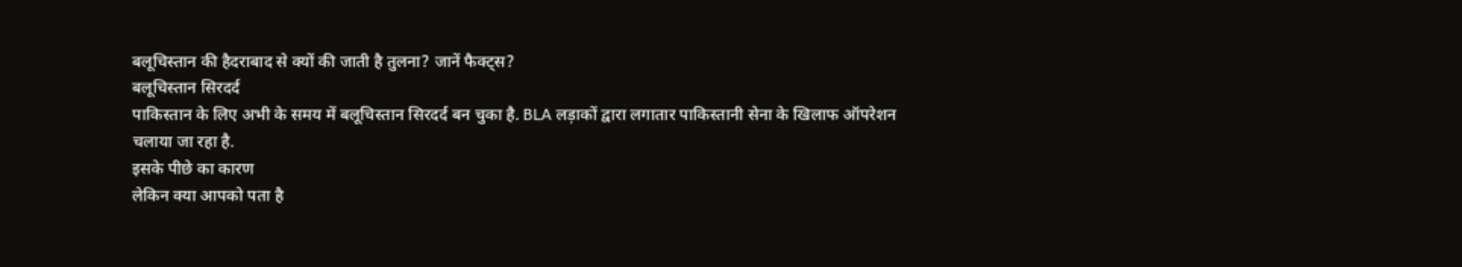बलूचिस्तान की हैदराबाद से क्यों की जाती है तुलना? जानें फैक्ट्स?
बलूचिस्तान सिरदर्द
पाकिस्तान के लिए अभी के समय में बलूचिस्तान सिरदर्द बन चुका है. BLA लड़ाकों द्वारा लगातार पाकिस्तानी सेना के खिलाफ ऑपरेशन चलाया जा रहा है.
इसके पीछे का कारण
लेकिन क्या आपको पता है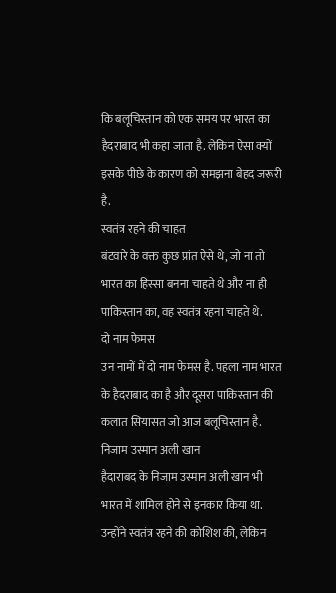कि बलूचिस्तान को एक समय पर भारत का हैदराबाद भी कहा जाता है. लेकिन ऐसा क्यों इसके पीछे के कारण को समझना बेहद जरूरी है.
स्वतंत्र रहने की चाहत
बंटवारे के वक्त कुछ प्रांत ऐसे थे, जो ना तो भारत का हिस्सा बनना चाहते थे और ना ही पाकिस्तान का, वह स्वतंत्र रहना चाहते थे.
दो नाम फेमस
उन नामों में दो नाम फेमस है. पहला नाम भारत के हैदराबाद का है और दूसरा पाकिस्तान की कलात सियासत जो आज बलूचिस्तान है.
निजाम उस्मान अली खान
हैदाराबद के निजाम उस्मान अली खान भी भारत में शामिल होने से इनकार किया था. उन्होंने स्वतंत्र रहने की कोशिश की, लेकिन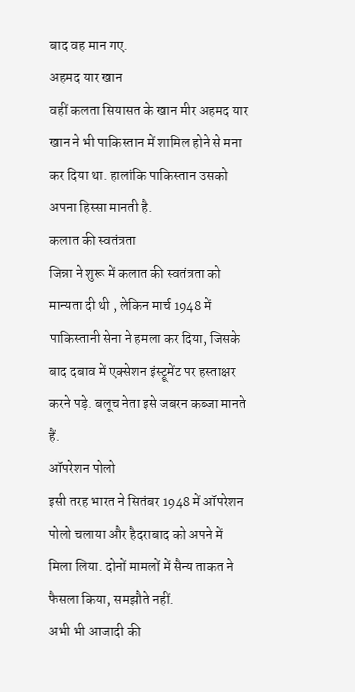बाद वह मान गए.
अहमद यार खान
वहीं कलता सियासत के खान मीर अहमद यार खान ने भी पाकिस्तान में शामिल होने से मना कर दिया था. हालांकि पाकिस्तान उसको अपना हिस्सा मानती है.
कलात की स्वतंत्रता
जिन्ना ने शुरू में कलात की स्वतंत्रता को मान्यता दी थी , लेकिन मार्च 1948 में पाकिस्तानी सेना ने हमला कर दिया, जिसके बाद दबाव में एक्सेशन इंस्ट्रूमेंट पर हस्ताक्षर करने पड़े. बलूच नेता इसे जबरन कब्जा मानते हैं.
ऑपरेशन पोलो
इसी तरह भारत ने सितंबर 1948 में ऑपरेशन पोलो चलाया और हैदराबाद को अपने में मिला लिया. दोनों मामलों में सैन्य ताकत ने फैसला किया, समझौते नहीं.
अभी भी आजादी की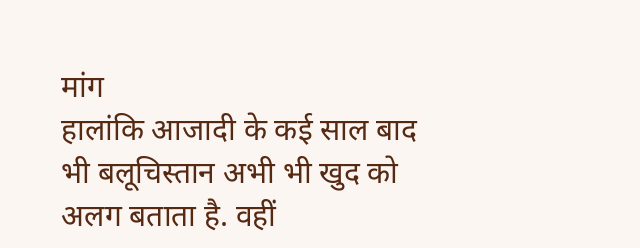मांग
हालांकि आजादी के कई साल बाद भी बलूचिस्तान अभी भी खुद को अलग बताता है. वहीं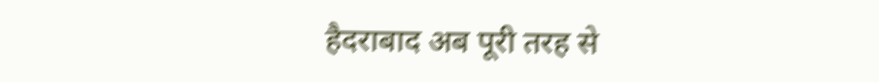हैदराबाद अब पूरी तरह से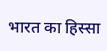भारत का हिस्सा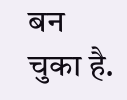बन चुका है.